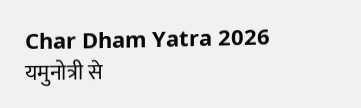Char Dham Yatra 2026 यमुनोत्री से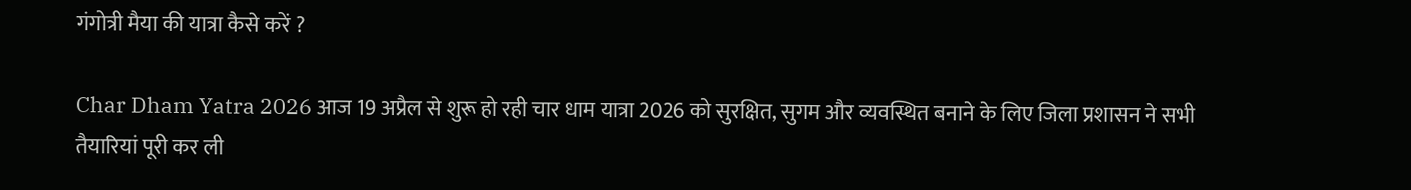गंगोत्री मैया की यात्रा कैसे करें ?

Char Dham Yatra 2026 आज 19 अप्रैल से शुरू हो रही चार धाम यात्रा 2026 को सुरक्षित, सुगम और व्यवस्थित बनाने के लिए जिला प्रशासन ने सभी तैयारियां पूरी कर ली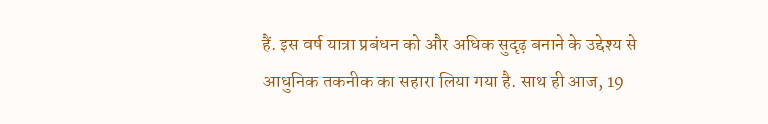हैं. इस वर्ष यात्रा प्रबंधन को और अधिक सुदृढ़ बनाने के उद्देश्य से आधुनिक तकनीक का सहारा लिया गया है. साथ ही आज, 19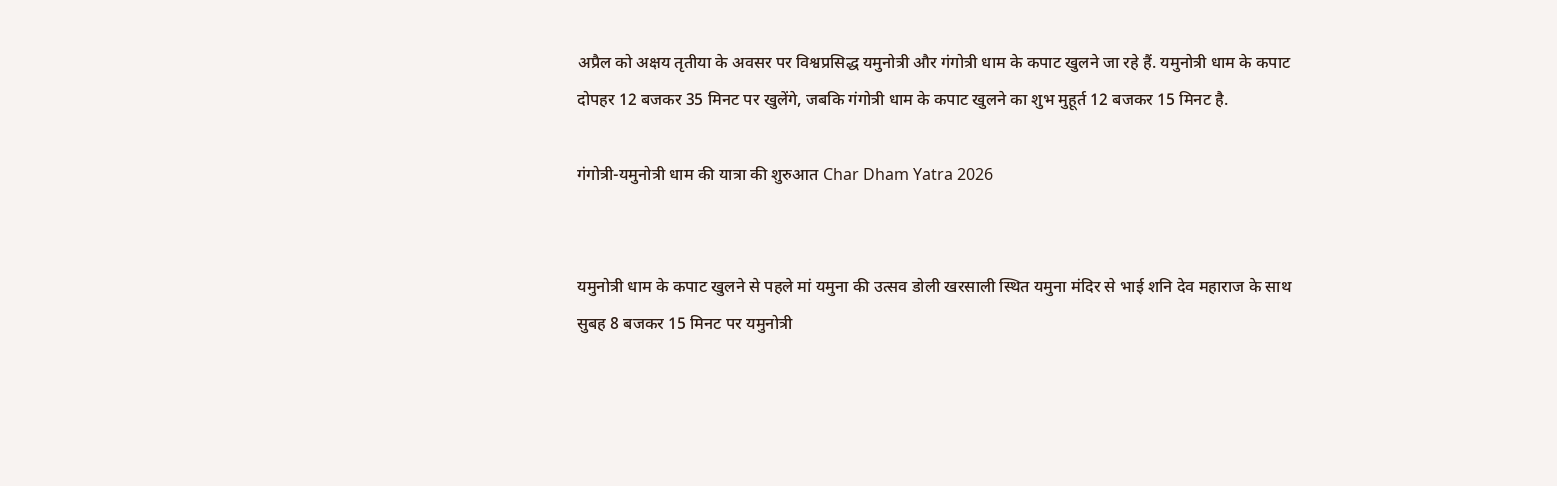अप्रैल को अक्षय तृतीया के अवसर पर विश्वप्रसिद्ध यमुनोत्री और गंगोत्री धाम के कपाट खुलने जा रहे हैं. यमुनोत्री धाम के कपाट दोपहर 12 बजकर 35 मिनट पर खुलेंगे, जबकि गंगोत्री धाम के कपाट खुलने का शुभ मुहूर्त 12 बजकर 15 मिनट है.

गंगोत्री-यमुनोत्री धाम की यात्रा की शुरुआत Char Dham Yatra 2026


यमुनोत्री धाम के कपाट खुलने से पहले मां यमुना की उत्सव डोली खरसाली स्थित यमुना मंदिर से भाई शनि देव महाराज के साथ सुबह 8 बजकर 15 मिनट पर यमुनोत्री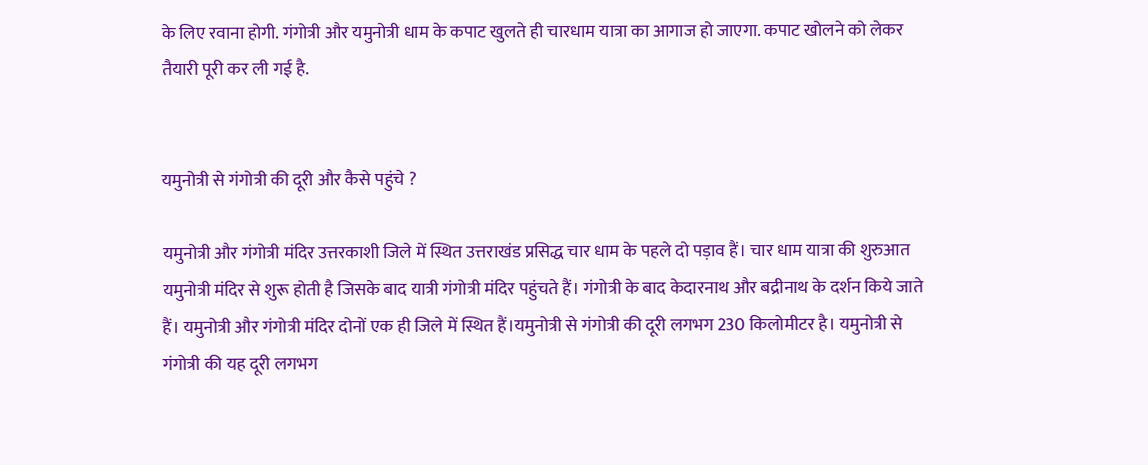के लिए रवाना होगी. गंगोत्री और यमुनोत्री धाम के कपाट खुलते ही चारधाम यात्रा का आगाज हो जाएगा. कपाट खोलने को लेकर तैयारी पूरी कर ली गई है.


यमुनोत्री से गंगोत्री की दूरी और कैसे पहुंचे ?

यमुनोत्री और गंगोत्री मंदिर उत्तरकाशी जिले में स्थित उत्तराखंड प्रसिद्ध चार धाम के पहले दो पड़ाव हैं। चार धाम यात्रा की शुरुआत यमुनोत्री मंदिर से शुरू होती है जिसके बाद यात्री गंगोत्री मंदिर पहुंचते हैं। गंगोत्री के बाद केदारनाथ और बद्रीनाथ के दर्शन किये जाते हैं। यमुनोत्री और गंगोत्री मंदिर दोनों एक ही जिले में स्थित हैं।यमुनोत्री से गंगोत्री की दूरी लगभग 230 किलोमीटर है। यमुनोत्री से गंगोत्री की यह दूरी लगभग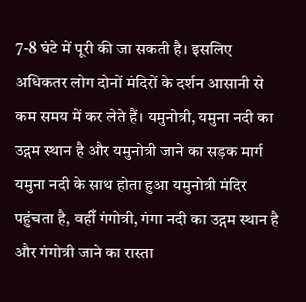7-8 घंटे में पूरी की जा सकती है। इसलिए अधिकतर लोग दोनों मंदिरों के दर्शन आसानी से कम समय में कर लेते हैं। यमुनोत्री, यमुना नदी का उद्गम स्थान है और यमुनोत्री जाने का सड़क मार्ग यमुना नदी के साथ होता हुआ यमुनोत्री मंदिर पहुंचता है, वहीँ गंगोत्री, गंगा नदी का उद्गम स्थान है और गंगोत्री जाने का रास्ता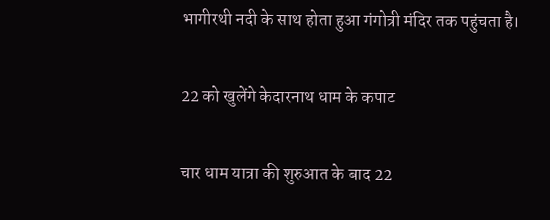भागीरथी नदी के साथ होता हुआ गंगोत्री मंदिर तक पहुंचता है।

22 को खुलेंगे केदारनाथ धाम के कपाट

चार धाम यात्रा की शुरुआत के बाद 22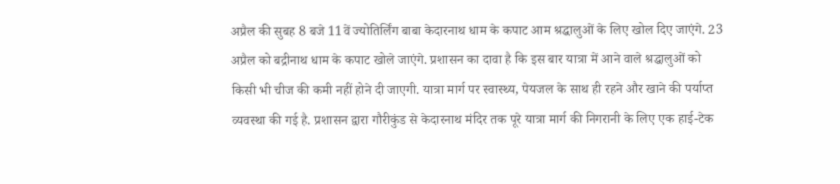अप्रैल की सुबह 8 बजे 11वें ज्योतिर्लिंग बाबा केदारनाथ धाम के कपाट आम श्रद्धालुओं के लिए खोल दिए जाएंगे. 23 अप्रैल को बद्रीनाथ धाम के कपाट खोले जाएंगे. प्रशासन का दावा है कि इस बार यात्रा में आने वाले श्रद्धालुओं को किसी भी चीज की कमी नहीं होने दी जाएगी. यात्रा मार्ग पर स्वास्थ्य, पेयजल के साथ ही रहने और खाने की पर्याप्त व्यवस्था की गई है. प्रशासन द्वारा गौरीकुंड से केदारनाथ मंदिर तक पूरे यात्रा मार्ग की निगरानी के लिए एक हाई-टेक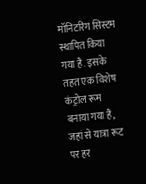मॉनिटरिंग सिस्टम स्थापित किया गया है. इसके तहत एक विशेष कंट्रोल रूम बनाया गया है, जहां से यात्रा रूट पर हर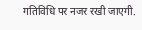गतिविधि पर नजर रखी जाएगी.